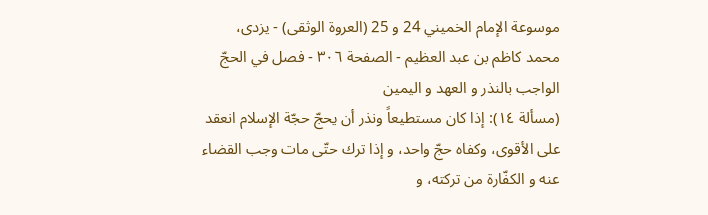موسوعة الإمام الخميني 24 و 25 (العروة الوثقى) - يزدى، محمد كاظم بن عبد العظيم - الصفحة ٣٠٦ - فصل في الحجّ الواجب بالنذر و العهد و اليمين
(مسألة ١٤): إذا كان مستطيعاً ونذر أن يحجّ حجّة الإسلام انعقد على الأقوى، وكفاه حجّ واحد، و إذا ترك حتّى مات وجب القضاء عنه و الكفّارة من تركته، و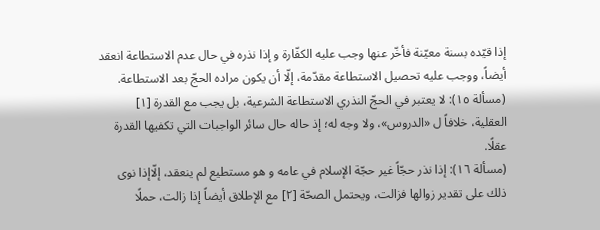إذا قيّده بسنة معيّنة فأخّر عنها وجب عليه الكفّارة و إذا نذره في حال عدم الاستطاعة انعقد أيضاً، ووجب عليه تحصيل الاستطاعة مقدّمة، إلّا أن يكون مراده الحجّ بعد الاستطاعة.
(مسألة ١٥): لا يعتبر في الحجّ النذري الاستطاعة الشرعية، بل يجب مع القدرة [١] العقلية، خلافاً ل «الدروس»، ولا وجه له؛ إذ حاله حال سائر الواجبات التي تكفيها القدرة عقلًا.
(مسألة ١٦): إذا نذر حجّاً غير حجّة الإسلام في عامه و هو مستطيع لم ينعقد، إلّاإذا نوى ذلك على تقدير زوالها فزالت، ويحتمل الصحّة [٢] مع الإطلاق أيضاً إذا زالت، حملًا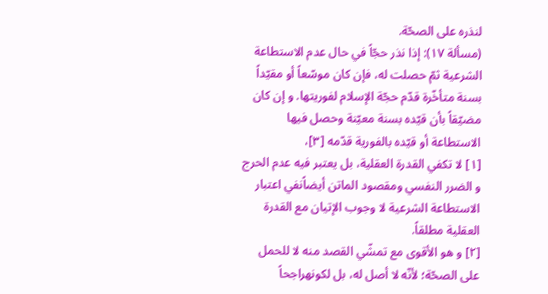لنذره على الصحّة.
(مسألة ١٧): إذا نذر حجّاً في حال عدم الاستطاعة الشرعية ثمّ حصلت له، فإن كان موسّعاً أو مقيّداً بسنة متأخّرة قدّم حجّة الإسلام لفوريتها. و إن كان مضيّقاً بأن قيّده بسنة معيّنة وحصل فيها الاستطاعة أو قيّده بالفورية قدّمه [٣]،
[١] لا تكفي القدرة العقلية، بل يعتبر فيه عدم الحرج و الضرر النفسي ومقصود الماتن أيضاًنفي اعتبار الاستطاعة الشرعية لا وجوب الإتيان مع القدرة العقلية مطلقاً.
[٢] و هو الأقوى مع تمشّي القصد منه لا للحمل على الصحّة؛ لأنّه لا أصل له، بل لكونهراجحاً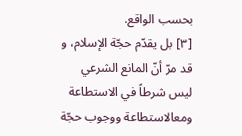بحسب الواقع.
[٣] بل يقدّم حجّة الإسلام، و قد مرّ أنّ المانع الشرعي ليس شرطاً في الاستطاعة ومعالاستطاعة ووجوب حجّة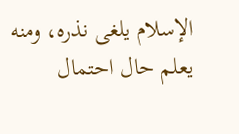الإسلام يلغى نذره، ومنه يعلم حال احتمال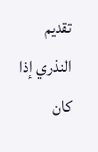تقديم النذري إذا كان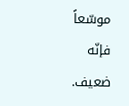موسّعاً فإنّه ضعيف.